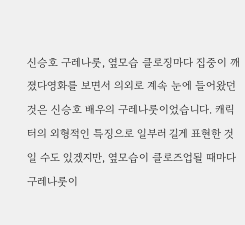신승호 구레나룻, 옆모습 클로징마다 집중이 깨졌다영화를 보면서 의외로 계속 눈에 들어왔던 것은 신승호 배우의 구레나룻이었습니다. 캐릭터의 외형적인 특징으로 일부러 길게 표현한 것일 수도 있겠지만, 옆모습이 클로즈업될 때마다 구레나룻이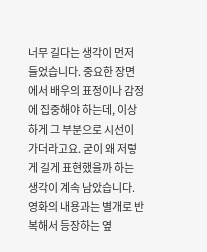너무 길다는 생각이 먼저 들었습니다. 중요한 장면에서 배우의 표정이나 감정에 집중해야 하는데, 이상하게 그 부분으로 시선이 가더라고요. 굳이 왜 저렇게 길게 표현했을까 하는 생각이 계속 남았습니다. 영화의 내용과는 별개로 반복해서 등장하는 옆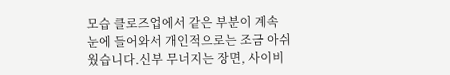모습 클로즈업에서 같은 부분이 계속 눈에 들어와서 개인적으로는 조금 아쉬웠습니다.신부 무너지는 장면, 사이비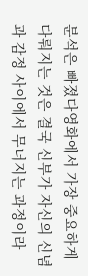분석은 빠졌다영화에서 가장 중요하게 다뤄지는 것은 결국 신부가 자신의 신념과 감정 사이에서 무너지는 과정이라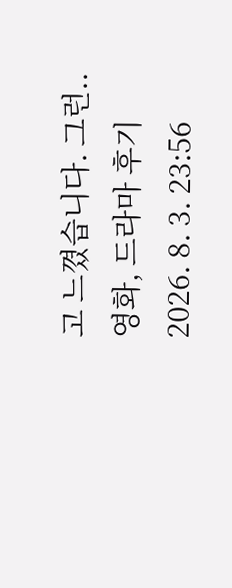고 느꼈습니다. 그런..
영화, 드라마 후기
2026. 8. 3. 23:56